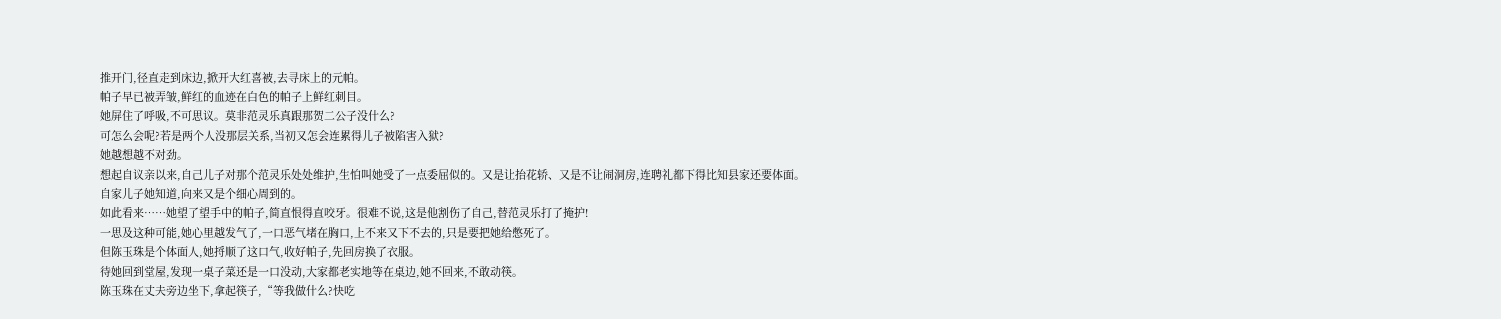推开门,径直走到床边,掀开大红喜被,去寻床上的元帕。
帕子早已被弄皱,鲜红的血迹在白色的帕子上鲜红刺目。
她屏住了呼吸,不可思议。莫非范灵乐真跟那贺二公子没什么?
可怎么会呢?若是两个人没那层关系,当初又怎会连累得儿子被陷害入狱?
她越想越不对劲。
想起自议亲以来,自己儿子对那个范灵乐处处维护,生怕叫她受了一点委屈似的。又是让抬花轿、又是不让闹洞房,连聘礼都下得比知县家还要体面。
自家儿子她知道,向来又是个细心周到的。
如此看来……她望了望手中的帕子,简直恨得直咬牙。很难不说,这是他割伤了自己,替范灵乐打了掩护!
一思及这种可能,她心里越发气了,一口恶气堵在胸口,上不来又下不去的,只是要把她给憋死了。
但陈玉珠是个体面人,她捋顺了这口气,收好帕子,先回房换了衣服。
待她回到堂屋,发现一桌子菜还是一口没动,大家都老实地等在桌边,她不回来,不敢动筷。
陈玉珠在丈夫旁边坐下,拿起筷子,“等我做什么?快吃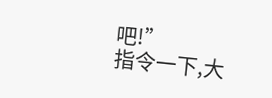吧!”
指令一下,大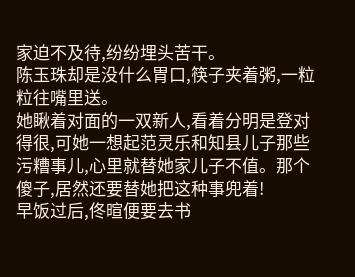家迫不及待,纷纷埋头苦干。
陈玉珠却是没什么胃口,筷子夹着粥,一粒粒往嘴里送。
她瞅着对面的一双新人,看着分明是登对得很,可她一想起范灵乐和知县儿子那些污糟事儿,心里就替她家儿子不值。那个傻子,居然还要替她把这种事兜着!
早饭过后,佟暄便要去书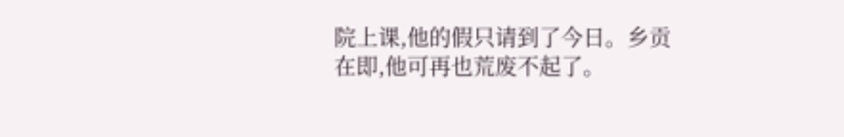院上课,他的假只请到了今日。乡贡在即,他可再也荒废不起了。